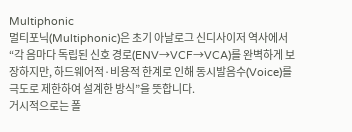Multiphonic
멀티포닉(Multiphonic)은 초기 아날로그 신디사이저 역사에서 “각 음마다 독립된 신호 경로(ENV→VCF→VCA)를 완벽하게 보장하지만, 하드웨어적·비용적 한계로 인해 동시발음수(Voice)를 극도로 제한하여 설계한 방식”을 뜻합니다.
거시적으로는 폴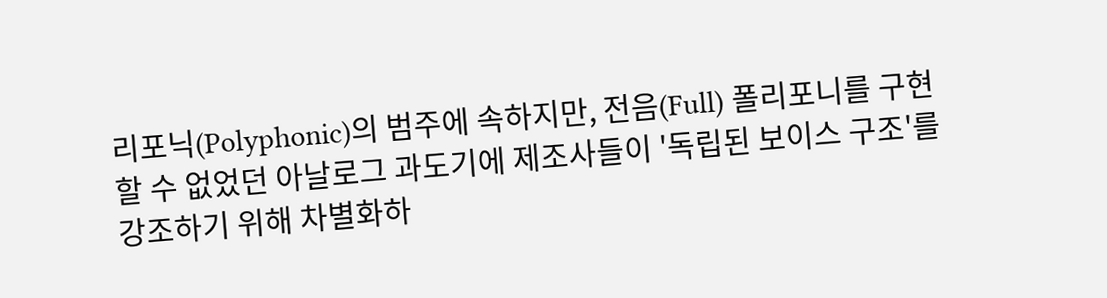리포닉(Polyphonic)의 범주에 속하지만, 전음(Full) 폴리포니를 구현할 수 없었던 아날로그 과도기에 제조사들이 '독립된 보이스 구조'를 강조하기 위해 차별화하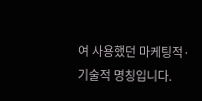여 사용했던 마케팅적·기술적 명칭입니다.